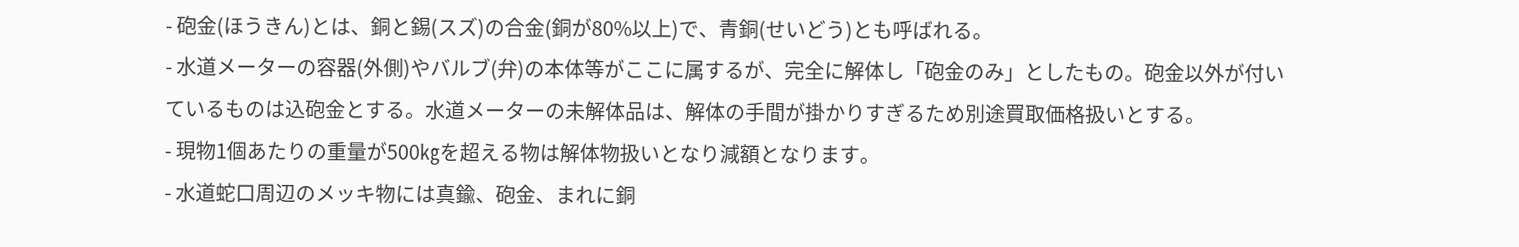- 砲金(ほうきん)とは、銅と錫(スズ)の合金(銅が80%以上)で、青銅(せいどう)とも呼ばれる。
- 水道メーターの容器(外側)やバルブ(弁)の本体等がここに属するが、完全に解体し「砲金のみ」としたもの。砲金以外が付いているものは込砲金とする。水道メーターの未解体品は、解体の手間が掛かりすぎるため別途買取価格扱いとする。
- 現物1個あたりの重量が500㎏を超える物は解体物扱いとなり減額となります。
- 水道蛇口周辺のメッキ物には真鍮、砲金、まれに銅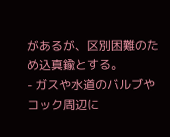があるが、区別困難のため込真鍮とする。
- ガスや水道のバルブやコック周辺に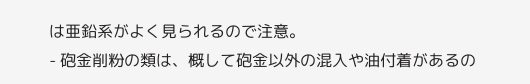は亜鉛系がよく見られるので注意。
- 砲金削粉の類は、概して砲金以外の混入や油付着があるの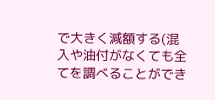で大きく減額する(混入や油付がなくても全てを調べることができ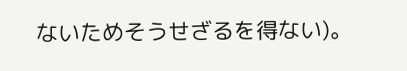ないためそうせざるを得ない)。